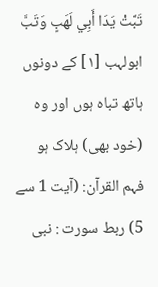تَبَّتْ يَدَا أَبِي لَهَبٍ وَتَبَّ
ابولہب [١] کے دونوں ہاتھ تباہ ہوں اور وہ (خود بھی) ہلاک ہو
فہم القرآن: (آیت 1 سے 5) ربط سورت : نبی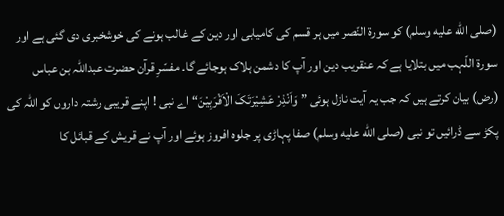(صلى الله عليه وسلم) کو سورۃ النّصر میں ہر قسم کی کامیابی اور دین کے غالب ہونے کی خوشخبری دی گئی ہے اور سورۃ اللّہب میں بتلایا ہے کہ عنقریب دین اور آپ کا دشمن ہلاک ہوجائے گا۔ مفسّرِ قرآن حضرت عبداللہ بن عباس (رض) بیان کرتے ہیں کہ جب یہ آیت نازل ہوئی ” وَاَنْذِرْ عَشِیْرَتَکَ الْاَقْرَبِیْنَ“ اے نبی ! اپنے قریبی رشتہ داروں کو اللہ کی پکڑ سے ڈرائیں تو نبی (صلى الله عليه وسلم) صفا پہاڑی پر جلوہ افروز ہوئے اور آپ نے قریش کے قبائل کا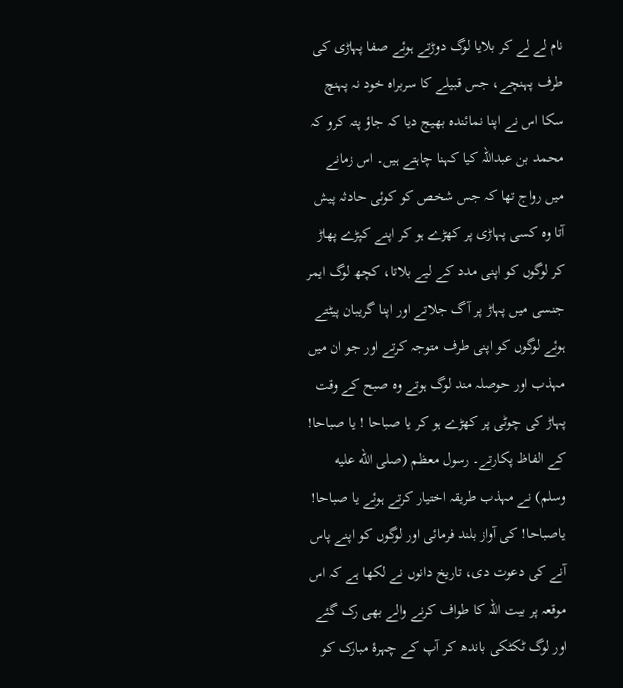نام لے لے کر بلایا لوگ دوڑتے ہوئے صفا پہاڑی کی طرف پہنچے، جس قبیلے کا سربراہ خود نہ پہنچ سکا اس نے اپنا نمائندہ بھیج دیا کہ جاؤ پتہ کرو کہ محمد بن عبداللہ کیا کہنا چاہتے ہیں۔ اس زمانے میں رواج تھا کہ جس شخص کو کوئی حادثہ پیش آتا وہ کسی پہاڑی پر کھڑے ہو کر اپنے کپڑے پھاڑ کر لوگوں کو اپنی مدد کے لیے بلاتا، کچھ لوگ ایمر جنسی میں پہاڑ پر آگ جلاتے اور اپنا گریبان پیٹتے ہوئے لوگوں کو اپنی طرف متوجہ کرتے اور جو ان میں مہذب اور حوصلہ مند لوگ ہوتے وہ صبح کے وقت پہاڑ کی چوٹی پر کھڑے ہو کر یا صباحا ! یا صباحا! کے الفاظ پکارتے۔ رسول معظم (صلى الله عليه وسلم) نے مہذب طریقہ اختیار کرتے ہوئے یا صباحا! یاصباحا! کی آواز بلند فرمائی اور لوگوں کو اپنے پاس آنے کی دعوت دی، تاریخ دانوں نے لکھا ہے کہ اس موقعہ پر بیت اللہ کا طواف کرنے والے بھی رک گئے اور لوگ ٹکٹکی باندھ کر آپ کے چہرۂ مبارک کو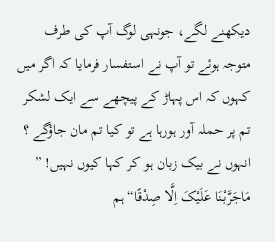دیکھنے لگے، جونہی لوگ آپ کی طرف متوجہ ہوئے تو آپ نے استفسار فرمایا کہ اگر میں کہوں کہ اس پہاڑ کے پیچھے سے ایک لشکر تم پر حملہ آور ہورہا ہے تو کیا تم مان جاؤگے ؟ انہوں نے بیک زبان ہو کر کہا کیوں نہیں! ” مَاجَرَّبْنَا عَلَیْکَ اِلَّا صِدْقًا“ ہم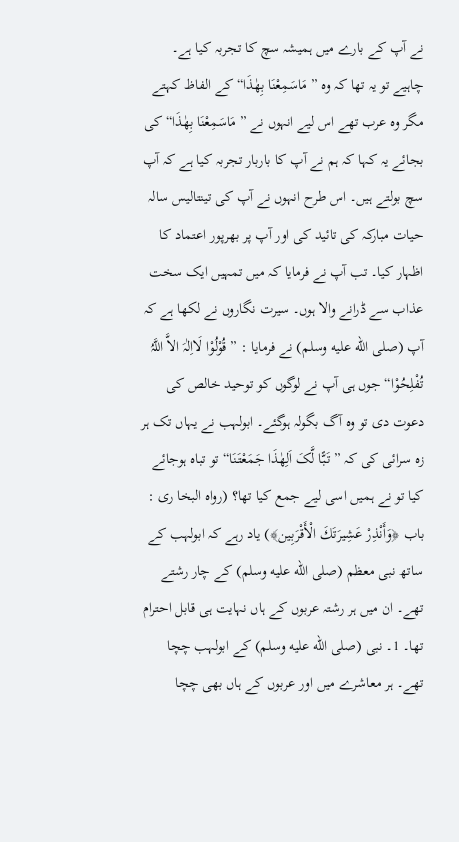نے آپ کے بارے میں ہمیشہ سچ کا تجربہ کیا ہے۔ چاہیے تو یہ تھا کہ وہ ” مَاسَمِعْنَا بِھٰذَا“ کے الفاظ کہتے مگر وہ عرب تھے اس لیے انہوں نے ” مَاسَمِعْنَا بِھٰذَا“ کی بجائے یہ کہا کہ ہم نے آپ کا باربار تجربہ کیا ہے کہ آپ سچ بولتے ہیں۔ اس طرح انہوں نے آپ کی تینتالیس سالہ حیات مبارکہ کی تائید کی اور آپ پر بھرپور اعتماد کا اظہار کیا۔ تب آپ نے فرمایا کہ میں تمہیں ایک سخت عذاب سے ڈرانے والا ہوں۔ سیرت نگاروں نے لکھا ہے کہ آپ (صلى الله عليه وسلم) نے فرمایا : ” قُوْلُوْا لَااِلٰہَ الاَّ اللَّہُ تُفْلِحُوْا“ جوں ہی آپ نے لوگوں کو توحید خالص کی دعوت دی تو وہ آگ بگولہ ہوگئے۔ ابولہب نے یہاں تک ہر زہ سرائی کی کہ ” تَبًّا لَّکَ اَلِھٰذَا جَمَعْتَنَا“ تو تباہ ہوجائے کیا تو نے ہمیں اسی لیے جمع کیا تھا؟ (رواہ البخا ری : باب ﴿وَأَنْذِرْ عَشِيرَتَكَ الْأَقْرَبِين﴾) یاد رہے کہ ابولہب کے ساتھ نبی معظم (صلى الله عليه وسلم) کے چار رشتے تھے۔ ان میں ہر رشتہ عربوں کے ہاں نہایت ہی قابل احترام تھا۔ 1۔ نبی (صلى الله عليه وسلم) کے ابولہب چچا تھے۔ ہر معاشرے میں اور عربوں کے ہاں بھی چچا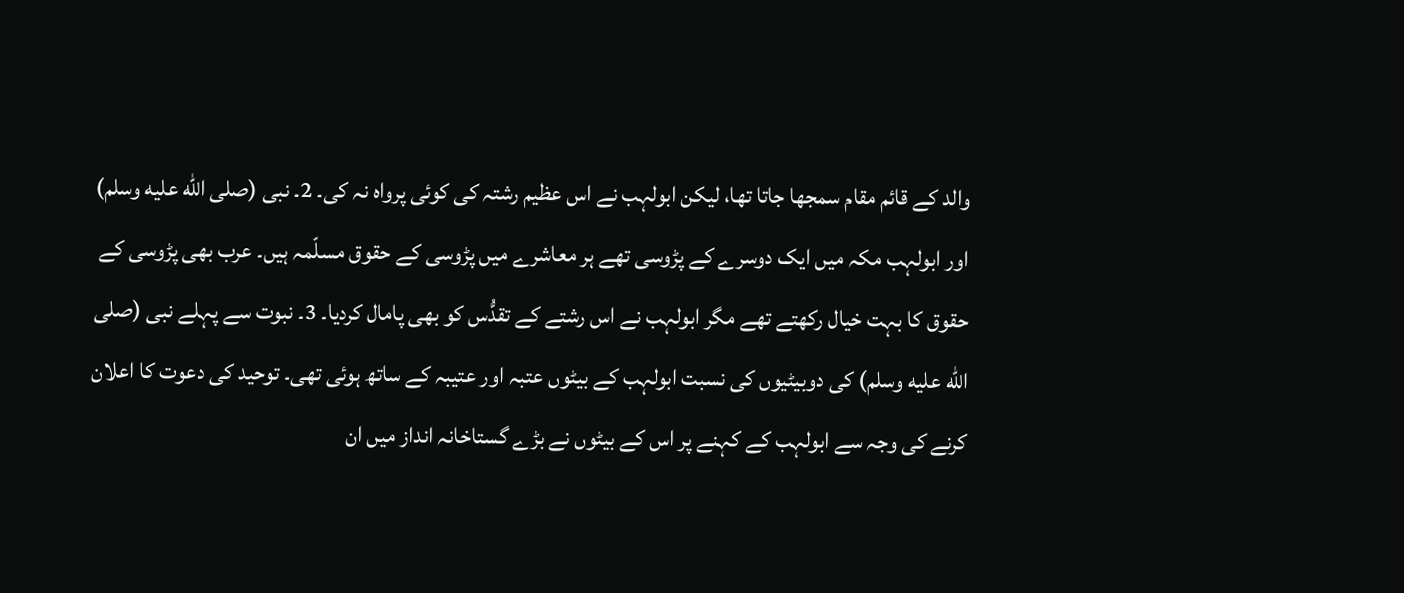والد کے قائم مقام سمجھا جاتا تھا، لیکن ابولہب نے اس عظیم رشتہ کی کوئی پرواہ نہ کی۔ 2۔ نبی (صلى الله عليه وسلم) اور ابولہب مکہ میں ایک دوسرے کے پڑوسی تھے ہر معاشرے میں پڑوسی کے حقوق مسلّمہ ہیں۔ عرب بھی پڑوسی کے حقوق کا بہت خیال رکھتے تھے مگر ابولہب نے اس رشتے کے تقدُّس کو بھی پامال کردیا۔ 3۔ نبوت سے پہلے نبی (صلى الله عليه وسلم) کی دوبیٹیوں کی نسبت ابولہب کے بیٹوں عتبہ اور عتیبہ کے ساتھ ہوئی تھی۔ توحید کی دعوت کا اعلان کرنے کی وجہ سے ابولہب کے کہنے پر اس کے بیٹوں نے بڑے گستاخانہ انداز میں ان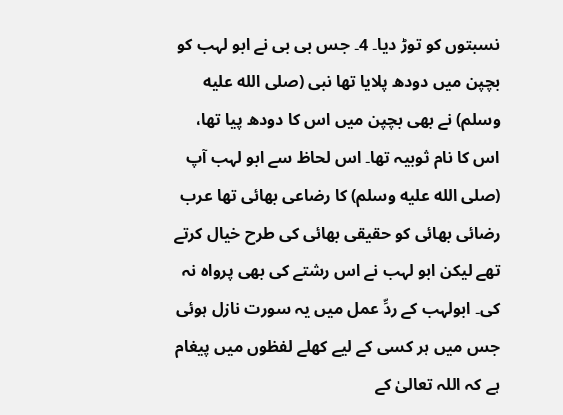نسبتوں کو توڑ دیا۔ 4۔ جس بی بی نے ابو لہب کو بچپن میں دودھ پلایا تھا نبی (صلى الله عليه وسلم) نے بھی بچپن میں اس کا دودھ پیا تھا، اس کا نام ثوبیہ تھا۔ اس لحاظ سے ابو لہب آپ (صلى الله عليه وسلم) کا رضاعی بھائی تھا عرب رضائی بھائی کو حقیقی بھائی کی طرح خیال کرتے تھے لیکن ابو لہب نے اس رشتے کی بھی پرواہ نہ کی۔ ابولہب کے ردِّ عمل میں یہ سورت نازل ہوئی جس میں ہر کسی کے لیے کھلے لفظوں میں پیغام ہے کہ اللہ تعالیٰ کے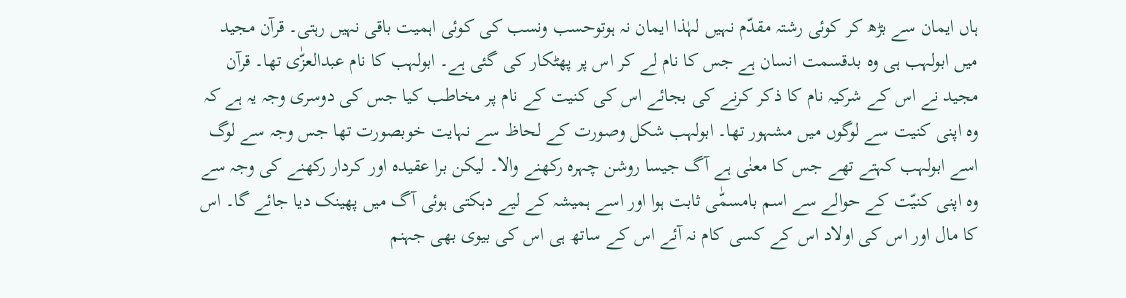ہاں ایمان سے بڑھ کر کوئی رشتہ مقدّم نہیں لہٰذا ایمان نہ ہوتوحسب ونسب کی کوئی اہمیت باقی نہیں رہتی۔ قرآن مجید میں ابولہب ہی وہ بدقسمت انسان ہے جس کا نام لے کر اس پر پھٹکار کی گئی ہے۔ ابولہب کا نام عبدالعزّٰی تھا۔ قرآن مجید نے اس کے شرکیہ نام کا ذکر کرنے کی بجائے اس کی کنیت کے نام پر مخاطب کیا جس کی دوسری وجہ یہ ہے کہ وہ اپنی کنیت سے لوگوں میں مشہور تھا۔ ابولہب شکل وصورت کے لحاظ سے نہایت خوبصورت تھا جس وجہ سے لوگ اسے ابولہب کہتے تھے جس کا معنٰی ہے آگ جیسا روشن چہرہ رکھنے والا۔ لیکن برا عقیدہ اور کردار رکھنے کی وجہ سے وہ اپنی کنیّت کے حوالے سے اسم بامسمّٰی ثابت ہوا اور اسے ہمیشہ کے لیے دہکتی ہوئی آگ میں پھینک دیا جائے گا۔ اس کا مال اور اس کی اولاد اس کے کسی کام نہ آئے اس کے ساتھ ہی اس کی بیوی بھی جہنم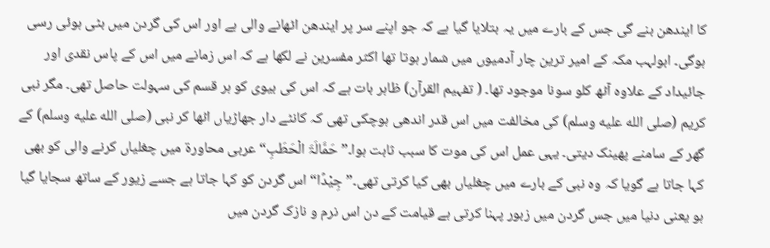کا ایندھن بنے گی جس کے بارے میں یہ بتلایا گیا ہے کہ جو اپنے سر پر ایندھن اٹھانے والی ہے اور اس کی گردن میں بٹی ہوئی رسی ہوگی۔ ابولہب مکہ کے امیر ترین چار آدمیوں میں شمار ہوتا تھا اکثر مفسرین نے لکھا ہے کہ اس زمانے میں اس کے پاس نقدی اور جائیداد کے علاوہ آٹھ کلو سونا موجود تھا۔ ( تفہیم القرآن) ظاہر بات ہے کہ اس کی بیوی کو ہر قسم کی سہولت حاصل تھی۔ مگر نبی کریم (صلى الله عليه وسلم) کی مخالفت میں اس قدر اندھی ہوچکی تھی کہ کانٹے دار جھاڑیاں اٹھا کر نبی (صلى الله عليه وسلم) کے گھر کے سامنے پھینک دیتی۔ یہی عمل اس کی موت کا سبب ثابت ہوا۔” حَمَّالَۃَ الْحَطَبِ“ عربی محاورۃ میں چغلیاں کرنے والی کو بھی کہا جاتا ہے گویا کہ وہ نبی کے بارے میں چغلیاں بھی کیا کرتی تھی۔” جِیْدًا“ اس گردن کو کہا جاتا ہے جسے زیور کے ساتھ سجایا گیا ہو یعنی دنیا میں جس گردن میں زبور پہنا کرتی ہے قیامت کے دن اس نرم و نازک گردن میں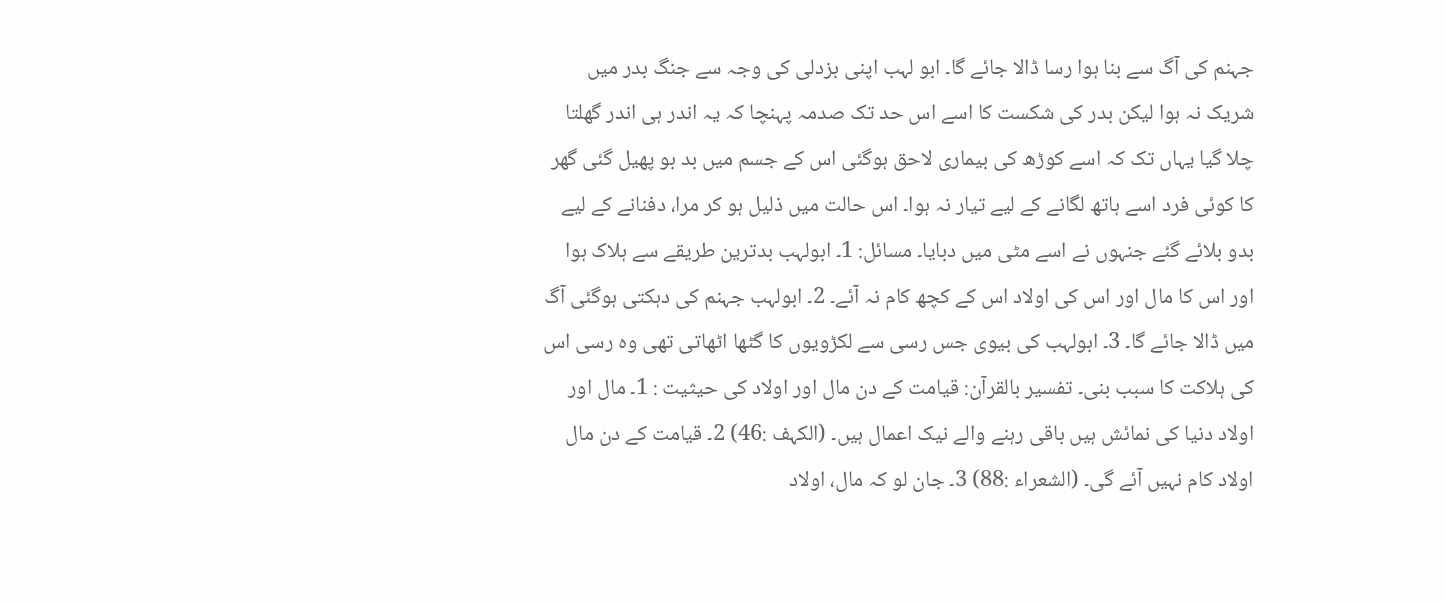جہنم کی آگ سے بنا ہوا رسا ڈالا جائے گا۔ ابو لہب اپنی بزدلی کی وجہ سے جنگ بدر میں شریک نہ ہوا لیکن بدر کی شکست کا اسے اس حد تک صدمہ پہنچا کہ یہ اندر ہی اندر گھلتا چلا گیا یہاں تک کہ اسے کوڑھ کی بیماری لاحق ہوگئی اس کے جسم میں بد بو پھیل گئی گھر کا کوئی فرد اسے ہاتھ لگانے کے لیے تیار نہ ہوا۔ اس حالت میں ذلیل ہو کر مرا، دفنانے کے لیے بدو بلائے گئے جنہوں نے اسے مٹی میں دبایا۔ مسائل: 1۔ ابولہب بدترین طریقے سے ہلاک ہوا اور اس کا مال اور اس کی اولاد اس کے کچھ کام نہ آئے۔ 2۔ ابولہب جہنم کی دہکتی ہوگئی آگ میں ڈالا جائے گا۔ 3۔ ابولہب کی بیوی جس رسی سے لکڑویوں کا گٹھا اٹھاتی تھی وہ رسی اس کی ہلاکت کا سبب بنی۔ تفسیر بالقرآن: قیامت کے دن مال اور اولاد کی حیثیت : 1۔ مال اور اولاد دنیا کی نمائش ہیں باقی رہنے والے نیک اعمال ہیں۔ (الکہف :46) 2۔ قیامت کے دن مال اولاد کام نہیں آئے گی۔ (الشعراء :88) 3۔ جان لو کہ مال، اولاد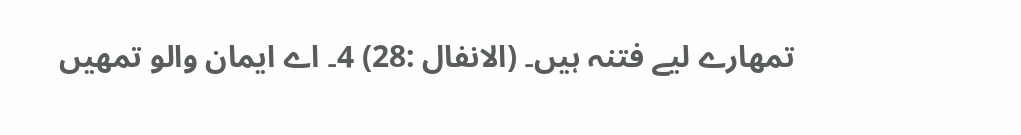تمھارے لیے فتنہ ہیں۔ (الانفال :28) 4۔ اے ایمان والو تمھیں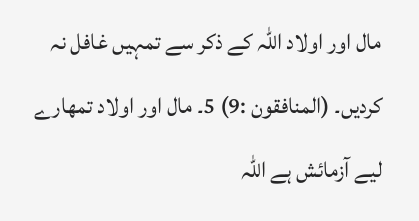مال اور اولاد اللہ کے ذکر سے تمہیں غافل نہ کردیں۔ (المنافقون :9) 5۔ مال اور اولاد تمھارے لیے آزمائش ہے اللہ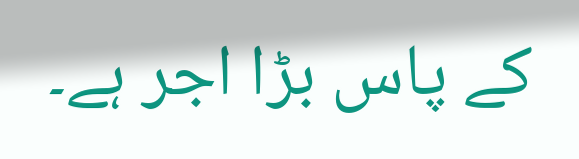کے پاس بڑا اجر ہے۔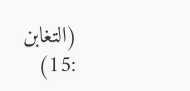(التغابن :15)